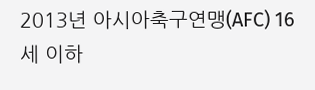2013년 아시아축구연맹(AFC) 16세 이하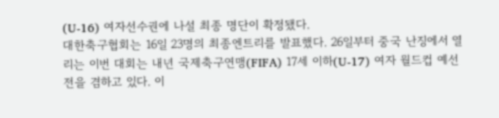(U-16) 여자선수권에 나설 최종 명단이 확정됐다.
대한축구협회는 16일 23명의 최종엔트리를 발표했다. 26일부터 중국 난징에서 열리는 이번 대회는 내년 국제축구연맹(FIFA) 17세 이하(U-17) 여자 월드컵 예선전을 겸하고 있다. 이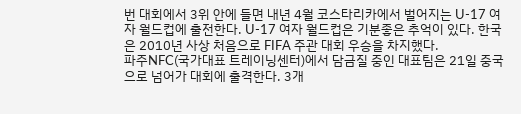번 대회에서 3위 안에 들면 내년 4월 코스타리카에서 벌어지는 U-17 여자 월드컵에 출전한다. U-17 여자 월드컵은 기분좋은 추억이 있다. 한국은 2010년 사상 처음으로 FIFA 주관 대회 우승을 차지했다.
파주NFC(국가대표 트레이닝센터)에서 담금질 중인 대표팀은 21일 중국으로 넘어가 대회에 출격한다. 3개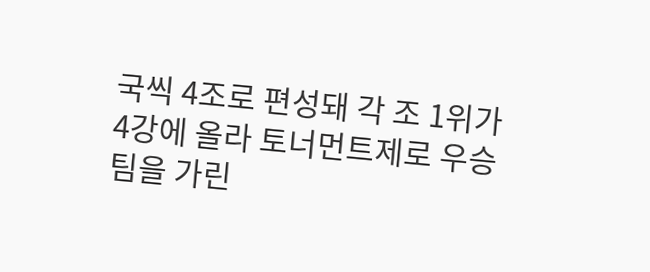국씩 4조로 편성돼 각 조 1위가 4강에 올라 토너먼트제로 우승팀을 가린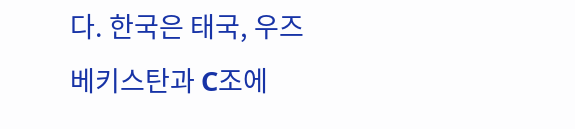다. 한국은 태국, 우즈베키스탄과 C조에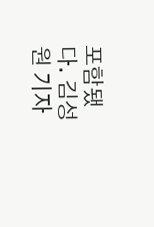포함됐다. 김성원 기자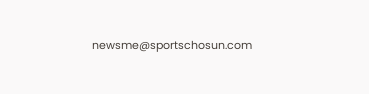newsme@sportschosun.com